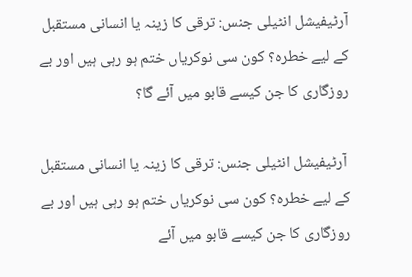آرٹیفیشل انٹیلی جنس: ترقی کا زینہ یا انسانی مستقبل کے لیے خطرہ؟ کون سی نوکریاں ختم ہو رہی ہیں اور بے روزگاری کا جن کیسے قابو میں آئے گا؟

 آرٹیفیشل انٹیلی جنس: ترقی کا زینہ یا انسانی مستقبل کے لیے خطرہ؟ کون سی نوکریاں ختم ہو رہی ہیں اور بے روزگاری کا جن کیسے قابو میں آئے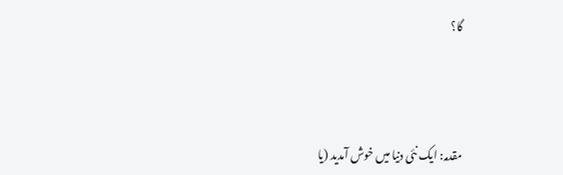گا؟



مقدمہ: ایک نئی دنیا میں خوش آمدید (یا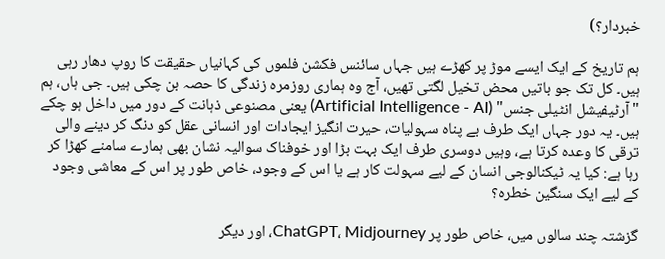خبردار؟)

ہم تاریخ کے ایک ایسے موڑ پر کھڑے ہیں جہاں سائنس فکشن فلموں کی کہانیاں حقیقت کا روپ دھار رہی ہیں۔ کل تک جو باتیں محض تخیل لگتی تھیں، آج وہ ہماری روزمرہ زندگی کا حصہ بن چکی ہیں۔ جی ہاں، ہم "آرٹیفیشل انٹیلی جنس" (Artificial Intelligence - AI) یعنی مصنوعی ذہانت کے دور میں داخل ہو چکے ہیں۔ یہ دور جہاں ایک طرف بے پناہ سہولیات، حیرت انگیز ایجادات اور انسانی عقل کو دنگ کر دینے والی ترقی کا وعدہ کرتا ہے، وہیں دوسری طرف ایک بہت بڑا اور خوفناک سوالیہ نشان بھی ہمارے سامنے کھڑا کر رہا ہے: کیا یہ ٹیکنالوجی انسان کے لیے سہولت کار ہے یا اس کے وجود، خاص طور پر اس کے معاشی وجود کے لیے ایک سنگین خطرہ؟

گزشتہ چند سالوں میں، خاص طور پر ChatGPT، Midjourney، اور دیگر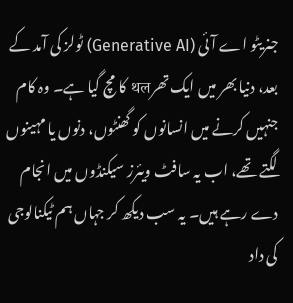جنریٹو اے آئی (Generative AI) ٹولز کی آمد کے بعد، دنیا بھر میں ایک تھرथल کا مچ گیا ہے۔ وہ کام جنہیں کرنے میں انسانوں کو گھنٹوں، دنوں یا مہینوں لگتے تھے، اب یہ سافٹ ویئرز سیکنڈوں میں انجام دے رہے ہیں۔ یہ سب دیکھ کر جہاں ہم ٹیکنالوجی کی داد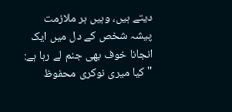دیتے ہیں، وہیں ہر ملازمت پیشہ شخص کے دل میں ایک انجانا خوف بھی جنم لے رہا ہے: "کیا میری نوکری محفوظ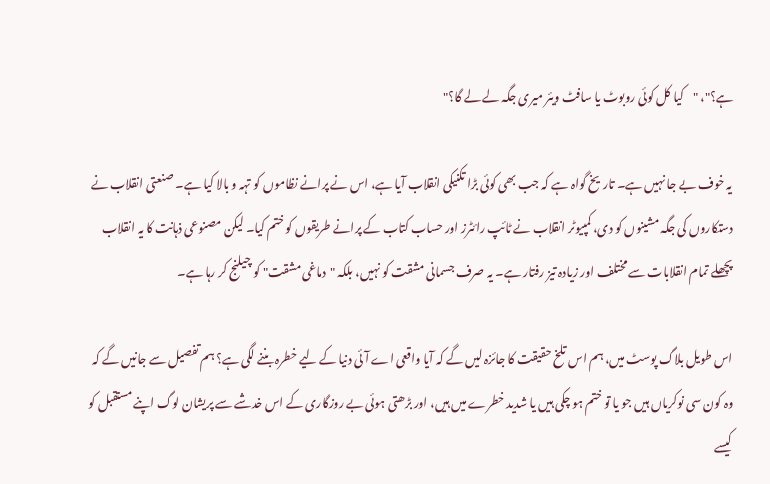ہے؟"، "کیا کل کوئی روبوٹ یا سافٹ ویئر میری جگہ لے لے گا؟"

یہ خوف بے جا نہیں ہے۔ تاریخ گواہ ہے کہ جب بھی کوئی بڑا تکنیکی انقلاب آیا ہے، اس نے پرانے نظاموں کو تہہ و بالا کیا ہے۔ صنعتی انقلاب نے دستکاروں کی جگہ مشینوں کو دی، کمپیوٹر انقلاب نے ٹائپ رائٹرز اور حساب کتاب کے پرانے طریقوں کو ختم کیا۔ لیکن مصنوعی ذہانت کا یہ انقلاب پچھلے تمام انقلابات سے مختلف اور زیادہ تیز رفتار ہے۔ یہ صرف جسمانی مشقت کو نہیں، بلکہ "دماغی مشقت" کو چیلنج کر رہا ہے۔

اس طویل بلاگ پوسٹ میں، ہم اس تلخ حقیقت کا جائزہ لیں گے کہ آیا واقعی اے آئی دنیا کے لیے خطرہ بننے لگی ہے؟ ہم تفصیل سے جانیں گے کہ وہ کون سی نوکریاں ہیں جو یا تو ختم ہو چکی ہیں یا شدید خطرے میں ہیں، اور بڑھتی ہوئی بے روزگاری کے اس خدشے سے پریشان لوگ اپنے مستقبل کو کیسے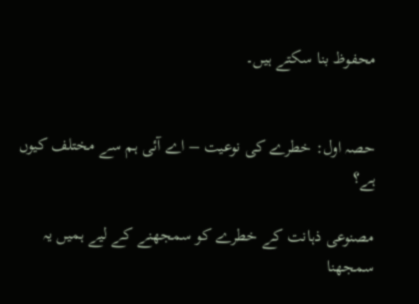محفوظ بنا سکتے ہیں۔


حصہ اول: خطرے کی نوعیت – اے آئی ہم سے مختلف کیوں ہے؟

مصنوعی ذہانت کے خطرے کو سمجھنے کے لیے ہمیں یہ سمجھنا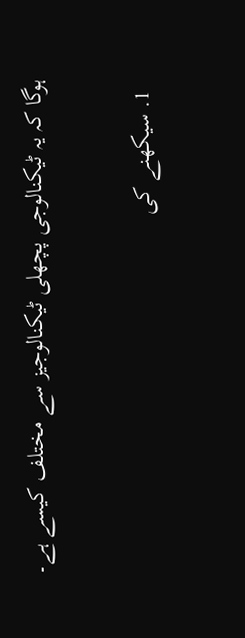ہوگا کہ یہ ٹیکنالوجی پچھلی ٹیکنالوجیز سے مختلف کیسے ہے۔

  1. سیکھنے کی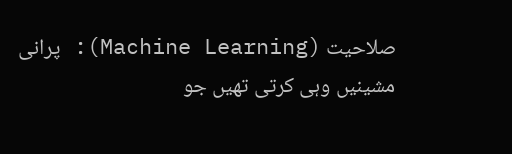صلاحیت (Machine Learning): پرانی مشینیں وہی کرتی تھیں جو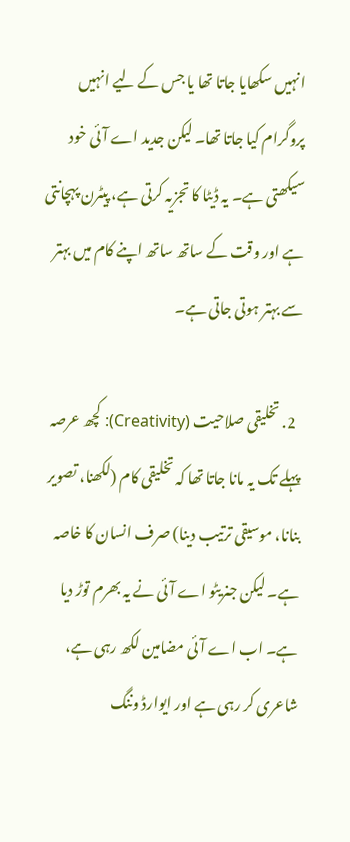انہیں سکھایا جاتا تھا یا جس کے لیے انہیں پروگرام کیا جاتا تھا۔ لیکن جدید اے آئی خود سیکھتی ہے۔ یہ ڈیٹا کا تجزیہ کرتی ہے، پیٹرن پہچانتی ہے اور وقت کے ساتھ ساتھ اپنے کام میں بہتر سے بہتر ہوتی جاتی ہے۔

  2. تخلیقی صلاحیت (Creativity): کچھ عرصہ پہلے تک یہ مانا جاتا تھا کہ تخلیقی کام (لکھنا، تصویر بنانا، موسیقی ترتیب دینا) صرف انسان کا خاصہ ہے۔ لیکن جنریٹو اے آئی نے یہ بھرم توڑ دیا ہے۔ اب اے آئی مضامین لکھ رہی ہے، شاعری کر رہی ہے اور ایوارڈ وننگ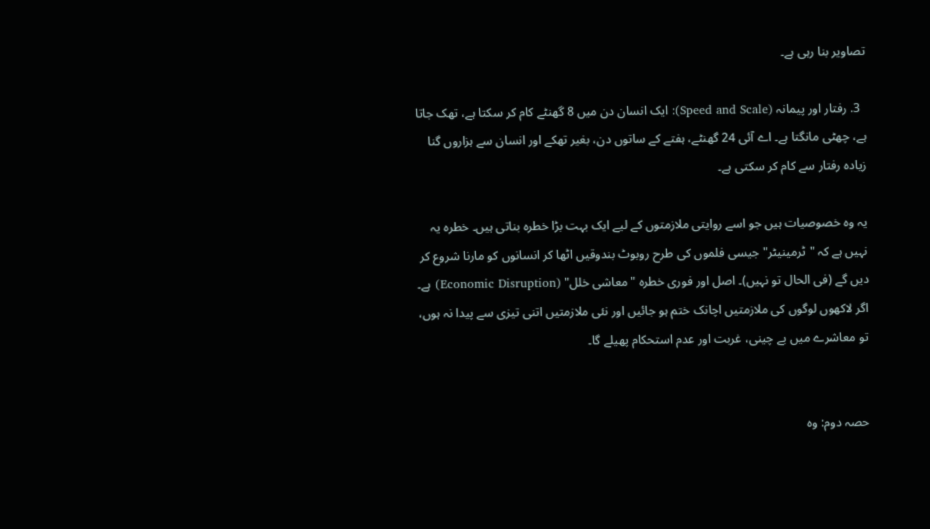تصاویر بنا رہی ہے۔

  3. رفتار اور پیمانہ (Speed and Scale): ایک انسان دن میں 8 گھنٹے کام کر سکتا ہے، تھک جاتا ہے، چھٹی مانگتا ہے۔ اے آئی 24 گھنٹے، ہفتے کے ساتوں دن، بغیر تھکے اور انسان سے ہزاروں گنا زیادہ رفتار سے کام کر سکتی ہے۔

یہ وہ خصوصیات ہیں جو اسے روایتی ملازمتوں کے لیے ایک بہت بڑا خطرہ بناتی ہیں۔ خطرہ یہ نہیں ہے کہ "ٹرمینیٹر" جیسی فلموں کی طرح روبوٹ بندوقیں اٹھا کر انسانوں کو مارنا شروع کر دیں گے (فی الحال تو نہیں)۔ اصل اور فوری خطرہ "معاشی خلل" (Economic Disruption) ہے۔ اگر لاکھوں لوگوں کی ملازمتیں اچانک ختم ہو جائیں اور نئی ملازمتیں اتنی تیزی سے پیدا نہ ہوں، تو معاشرے میں بے چینی، غربت اور عدم استحکام پھیلے گا۔


حصہ دوم: وہ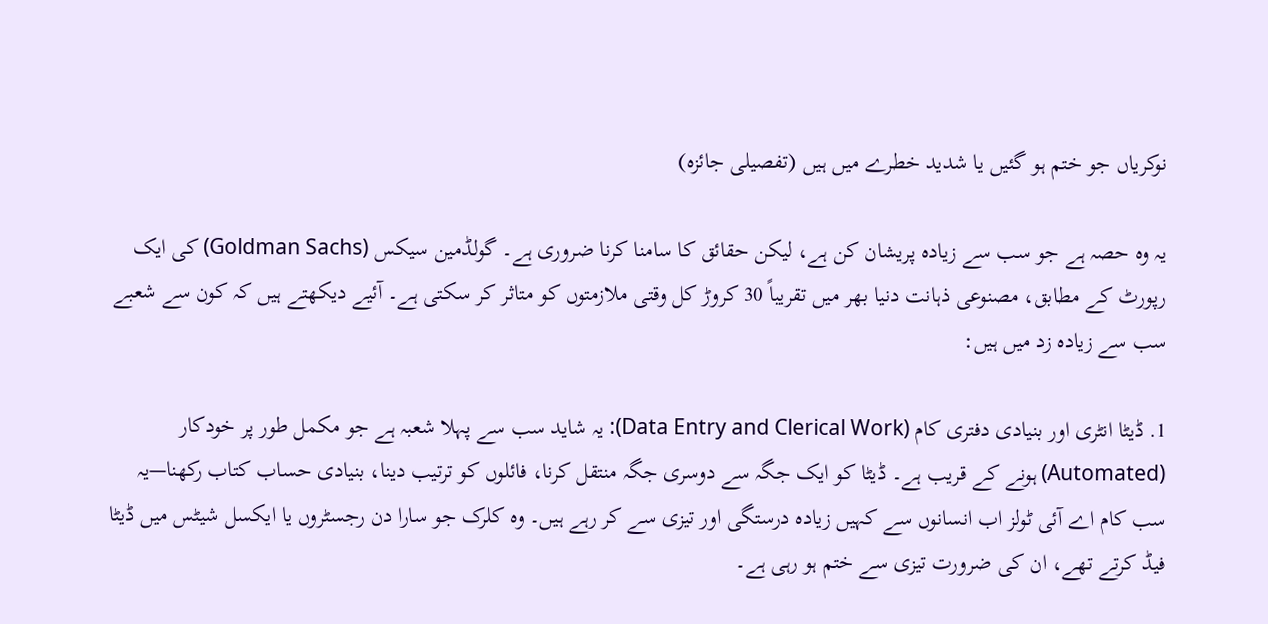نوکریاں جو ختم ہو گئیں یا شدید خطرے میں ہیں (تفصیلی جائزہ)

یہ وہ حصہ ہے جو سب سے زیادہ پریشان کن ہے، لیکن حقائق کا سامنا کرنا ضروری ہے۔ گولڈمین سیکس (Goldman Sachs) کی ایک رپورٹ کے مطابق، مصنوعی ذہانت دنیا بھر میں تقریباً 30 کروڑ کل وقتی ملازمتوں کو متاثر کر سکتی ہے۔ آئیے دیکھتے ہیں کہ کون سے شعبے سب سے زیادہ زد میں ہیں:

1. ڈیٹا انٹری اور بنیادی دفتری کام (Data Entry and Clerical Work): یہ شاید سب سے پہلا شعبہ ہے جو مکمل طور پر خودکار (Automated) ہونے کے قریب ہے۔ ڈیٹا کو ایک جگہ سے دوسری جگہ منتقل کرنا، فائلوں کو ترتیب دینا، بنیادی حساب کتاب رکھنا—یہ سب کام اے آئی ٹولز اب انسانوں سے کہیں زیادہ درستگی اور تیزی سے کر رہے ہیں۔ وہ کلرک جو سارا دن رجسٹروں یا ایکسل شیٹس میں ڈیٹا فیڈ کرتے تھے، ان کی ضرورت تیزی سے ختم ہو رہی ہے۔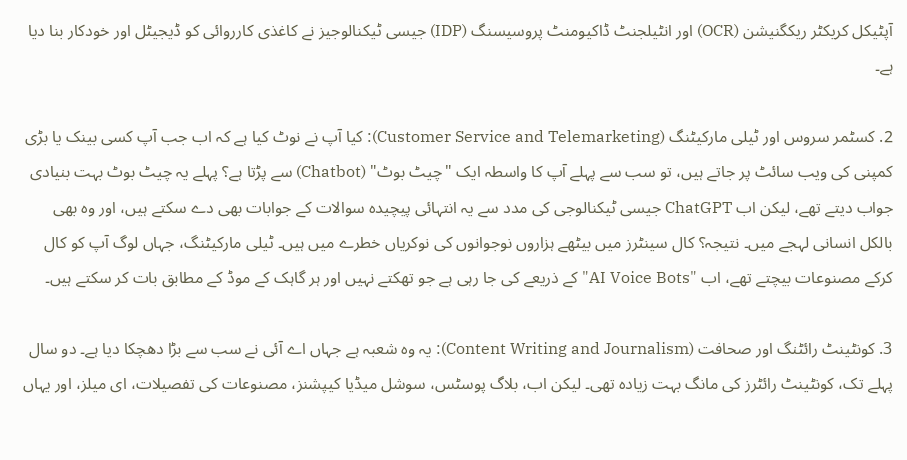آپٹیکل کریکٹر ریکگنیشن (OCR) اور انٹیلجنٹ ڈاکیومنٹ پروسیسنگ (IDP) جیسی ٹیکنالوجیز نے کاغذی کارروائی کو ڈیجیٹل اور خودکار بنا دیا ہے۔

2. کسٹمر سروس اور ٹیلی مارکیٹنگ (Customer Service and Telemarketing): کیا آپ نے نوٹ کیا ہے کہ اب جب آپ کسی بینک یا بڑی کمپنی کی ویب سائٹ پر جاتے ہیں، تو سب سے پہلے آپ کا واسطہ ایک "چیٹ بوٹ" (Chatbot) سے پڑتا ہے؟ پہلے یہ چیٹ بوٹ بہت بنیادی جواب دیتے تھے، لیکن اب ChatGPT جیسی ٹیکنالوجی کی مدد سے یہ انتہائی پیچیدہ سوالات کے جوابات بھی دے سکتے ہیں، اور وہ بھی بالکل انسانی لہجے میں۔ نتیجہ؟ کال سینٹرز میں بیٹھے ہزاروں نوجوانوں کی نوکریاں خطرے میں ہیں۔ ٹیلی مارکیٹنگ، جہاں لوگ آپ کو کال کرکے مصنوعات بیچتے تھے، اب "AI Voice Bots" کے ذریعے کی جا رہی ہے جو تھکتے نہیں اور ہر گاہک کے موڈ کے مطابق بات کر سکتے ہیں۔

3. کونٹینٹ رائٹنگ اور صحافت (Content Writing and Journalism): یہ وہ شعبہ ہے جہاں اے آئی نے سب سے بڑا دھچکا دیا ہے۔ دو سال پہلے تک، کونٹینٹ رائٹرز کی مانگ بہت زیادہ تھی۔ لیکن اب، بلاگ پوسٹس، سوشل میڈیا کیپشنز، مصنوعات کی تفصیلات، ای میلز، اور یہاں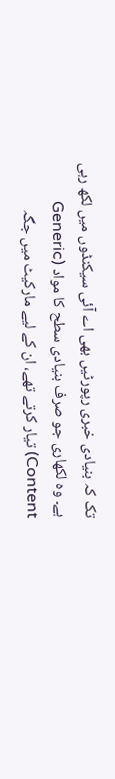تک کہ بنیادی خبری رپورٹیں بھی اے آئی سیکنڈوں میں لکھ رہی ہے۔ وہ لکھاری جو صرف بنیادی سطح کا مواد (Generic Content) تیار کرتے تھے، ان کے لیے مارکیٹ میں جگہ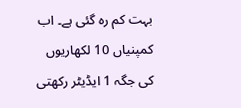بہت کم رہ گئی ہے۔ اب کمپنیاں 10 لکھاریوں کی جگہ 1 ایڈیٹر رکھتی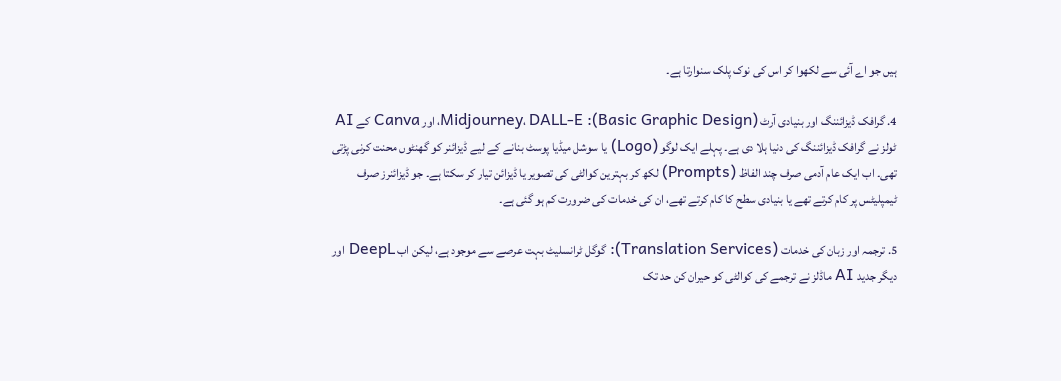ہیں جو اے آئی سے لکھوا کر اس کی نوک پلک سنوارتا ہے۔

4. گرافک ڈیزائننگ اور بنیادی آرٹ (Basic Graphic Design): Midjourney، DALL-E، اور Canva کے AI ٹولز نے گرافک ڈیزائننگ کی دنیا ہلا دی ہے۔ پہلے ایک لوگو (Logo) یا سوشل میڈیا پوسٹ بنانے کے لیے ڈیزائنر کو گھنٹوں محنت کرنی پڑتی تھی۔ اب ایک عام آدمی صرف چند الفاظ (Prompts) لکھ کر بہترین کوالٹی کی تصویر یا ڈیزائن تیار کر سکتا ہے۔ جو ڈیزائنرز صرف ٹیمپلیٹس پر کام کرتے تھے یا بنیادی سطح کا کام کرتے تھے، ان کی خدمات کی ضرورت کم ہو گئی ہے۔

5. ترجمہ اور زبان کی خدمات (Translation Services): گوگل ٹرانسلیٹ بہت عرصے سے موجود ہے، لیکن اب DeepL اور دیگر جدید AI ماڈلز نے ترجمے کی کوالٹی کو حیران کن حد تک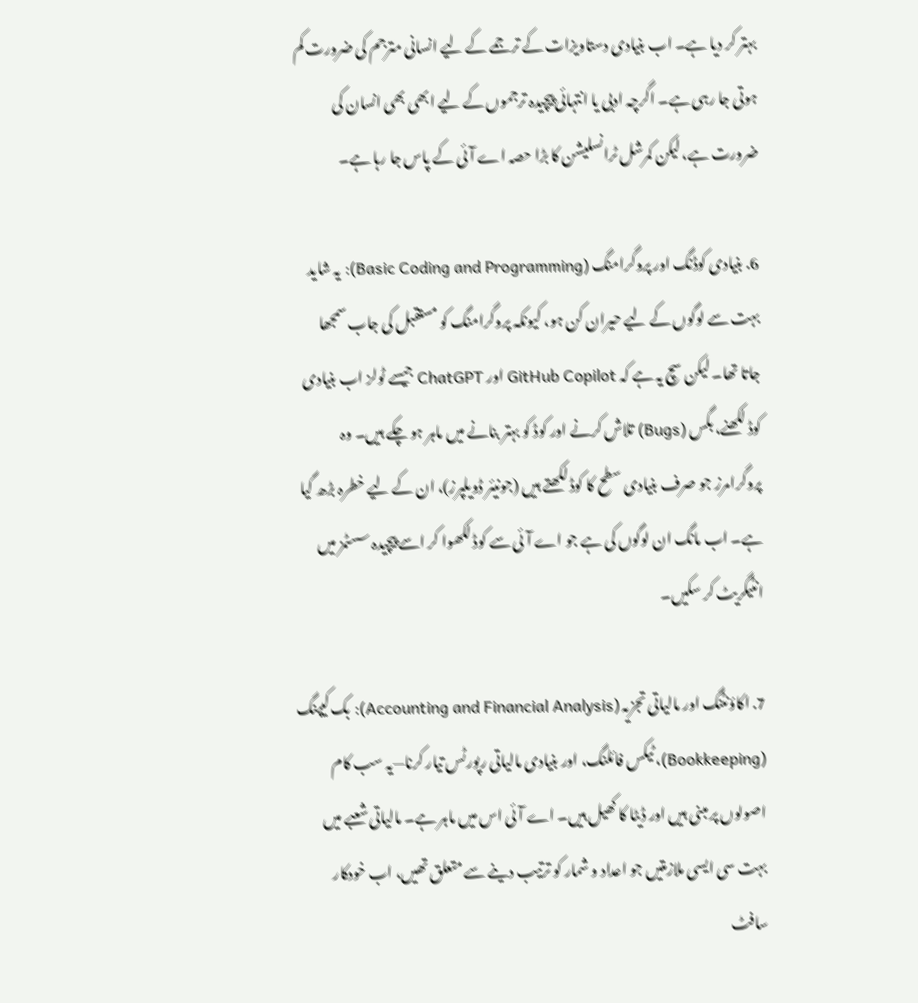بہتر کر دیا ہے۔ اب بنیادی دستاویزات کے ترجمے کے لیے انسانی مترجم کی ضرورت کم ہوتی جا رہی ہے۔ اگرچہ ادبی یا انتہائی پیچیدہ ترجموں کے لیے ابھی بھی انسان کی ضرورت ہے، لیکن کمرشل ٹرانسلیشن کا بڑا حصہ اے آئی کے پاس جا رہا ہے۔

6. بنیادی کوڈنگ اور پروگرامنگ (Basic Coding and Programming): یہ شاید بہت سے لوگوں کے لیے حیران کن ہو، کیونکہ پروگرامنگ کو مستقبل کی جاب سمجھا جاتا تھا۔ لیکن سچ یہ ہے کہ GitHub Copilot اور ChatGPT جیسے ٹولز اب بنیادی کوڈ لکھنے، بگس (Bugs) تلاش کرنے اور کوڈ کو بہتر بنانے میں ماہر ہو چکے ہیں۔ وہ پروگرامرز جو صرف بنیادی سطح کا کوڈ لکھتے ہیں (جونیئر ڈویلپرز)، ان کے لیے خطرہ بڑھ گیا ہے۔ اب مانگ ان لوگوں کی ہے جو اے آئی سے کوڈ لکھوا کر اسے پیچیدہ سسٹمز میں انٹیگریٹ کر سکیں۔

7. اکاؤنٹنگ اور مالیاتی تجزیہ (Accounting and Financial Analysis): بک کیپنگ (Bookkeeping)، ٹیکس فائلنگ، اور بنیادی مالیاتی رپورٹس تیار کرنا—یہ سب کام اصولوں پر مبنی ہیں اور ڈیٹا کا کھیل ہیں۔ اے آئی اس میں ماہر ہے۔ مالیاتی شعبے میں بہت سی ایسی ملازمتیں جو اعداد و شمار کو ترتیب دینے سے متعلق تھیں، اب خودکار سافٹ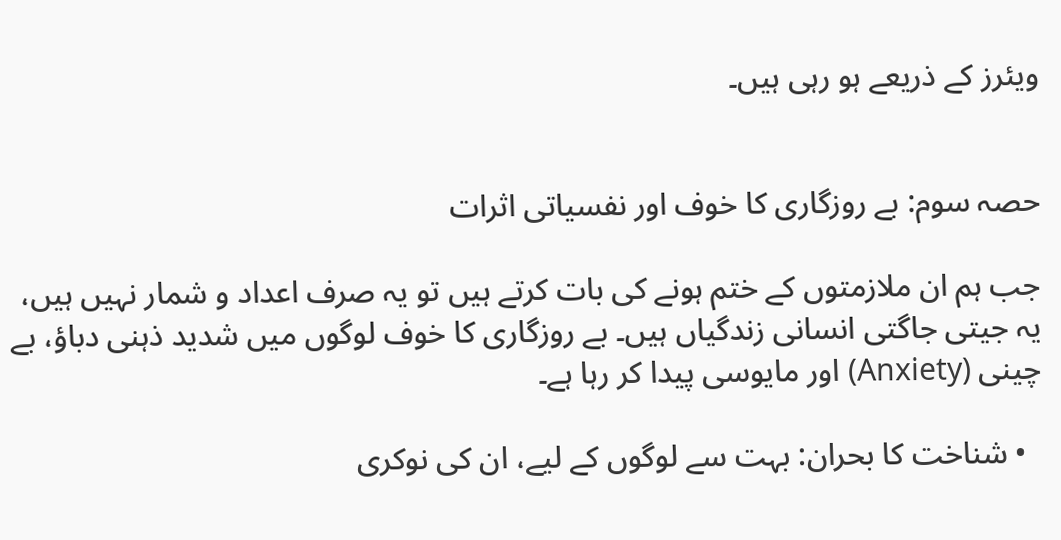ویئرز کے ذریعے ہو رہی ہیں۔


حصہ سوم: بے روزگاری کا خوف اور نفسیاتی اثرات

جب ہم ان ملازمتوں کے ختم ہونے کی بات کرتے ہیں تو یہ صرف اعداد و شمار نہیں ہیں، یہ جیتی جاگتی انسانی زندگیاں ہیں۔ بے روزگاری کا خوف لوگوں میں شدید ذہنی دباؤ، بے چینی (Anxiety) اور مایوسی پیدا کر رہا ہے۔

  • شناخت کا بحران: بہت سے لوگوں کے لیے، ان کی نوکری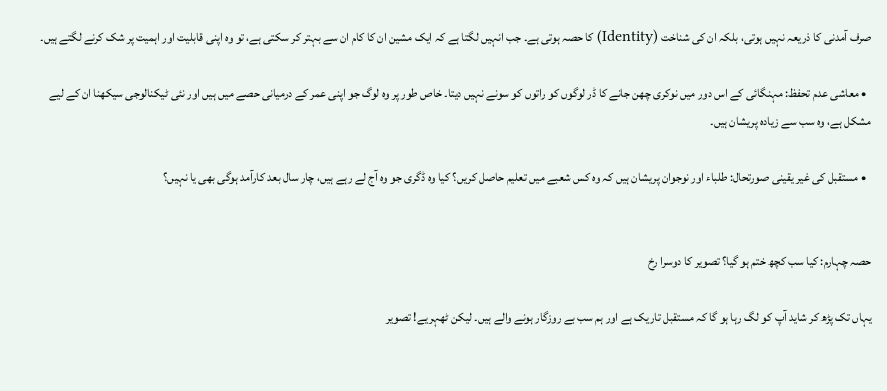صرف آمدنی کا ذریعہ نہیں ہوتی، بلکہ ان کی شناخت (Identity) کا حصہ ہوتی ہے۔ جب انہیں لگتا ہے کہ ایک مشین ان کا کام ان سے بہتر کر سکتی ہے، تو وہ اپنی قابلیت اور اہمیت پر شک کرنے لگتے ہیں۔

  • معاشی عدم تحفظ: مہنگائی کے اس دور میں نوکری چھن جانے کا ڈر لوگوں کو راتوں کو سونے نہیں دیتا۔ خاص طور پر وہ لوگ جو اپنی عمر کے درمیانی حصے میں ہیں اور نئی ٹیکنالوجی سیکھنا ان کے لیے مشکل ہے، وہ سب سے زیادہ پریشان ہیں۔

  • مستقبل کی غیر یقینی صورتحال: طلباء اور نوجوان پریشان ہیں کہ وہ کس شعبے میں تعلیم حاصل کریں؟ کیا وہ ڈگری جو وہ آج لے رہے ہیں، چار سال بعد کارآمد ہوگی بھی یا نہیں؟


حصہ چہارم: کیا سب کچھ ختم ہو گیا؟ تصویر کا دوسرا رخ

یہاں تک پڑھ کر شاید آپ کو لگ رہا ہو گا کہ مستقبل تاریک ہے اور ہم سب بے روزگار ہونے والے ہیں۔ لیکن ٹھہریے! تصویر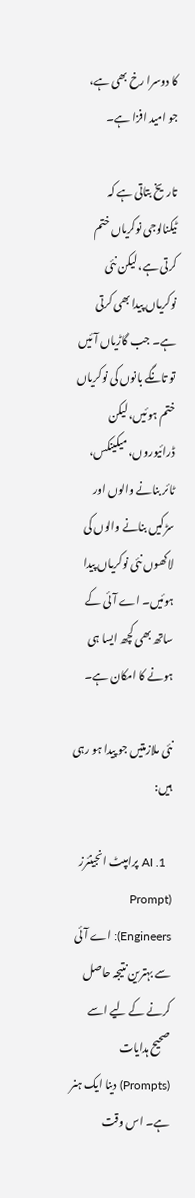کا دوسرا رخ بھی ہے، جو امید افزا ہے۔

تاریخ بتاتی ہے کہ ٹیکنالوجی نوکریاں ختم کرتی ہے، لیکن نئی نوکریاں پیدا بھی کرتی ہے۔ جب گاڑیاں آئیں تو تانگے بانوں کی نوکریاں ختم ہوئیں، لیکن ڈرائیوروں، میکینکس، ٹائر بنانے والوں اور سڑکیں بنانے والوں کی لاکھوں نئی نوکریاں پیدا ہوئیں۔ اے آئی کے ساتھ بھی کچھ ایسا ہی ہونے کا امکان ہے۔

نئی ملازمتیں جو پیدا ہو رہی ہیں:

  1. AI پرامپٹ انجینئرز (Prompt Engineers): اے آئی سے بہترین نتیجہ حاصل کرنے کے لیے اسے صحیح ہدایات (Prompts) دینا ایک ہنر ہے۔ اس وقت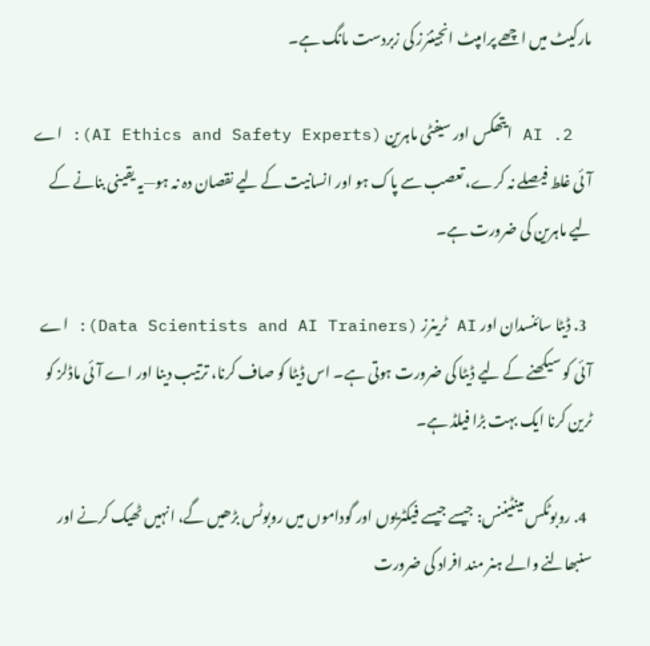مارکیٹ میں اچھے پرامپٹ انجینئرز کی زبردست مانگ ہے۔

  2. AI ایتھکس اور سیفٹی ماہرین (AI Ethics and Safety Experts): اے آئی غلط فیصلے نہ کرے، تعصب سے پاک ہو اور انسانیت کے لیے نقصان دہ نہ ہو—یہ یقینی بنانے کے لیے ماہرین کی ضرورت ہے۔

  3. ڈیٹا سائنسدان اور AI ٹرینرز (Data Scientists and AI Trainers): اے آئی کو سیکھنے کے لیے ڈیٹا کی ضرورت ہوتی ہے۔ اس ڈیٹا کو صاف کرنا، ترتیب دینا اور اے آئی ماڈلز کو ٹرین کرنا ایک بہت بڑا فیلڈ ہے۔

  4. روبوٹکس مینٹیننس: جیسے جیسے فیکٹریوں اور گوداموں میں روبوٹس بڑھیں گے، انہیں ٹھیک کرنے اور سنبھالنے والے ہنر مند افراد کی ضرورت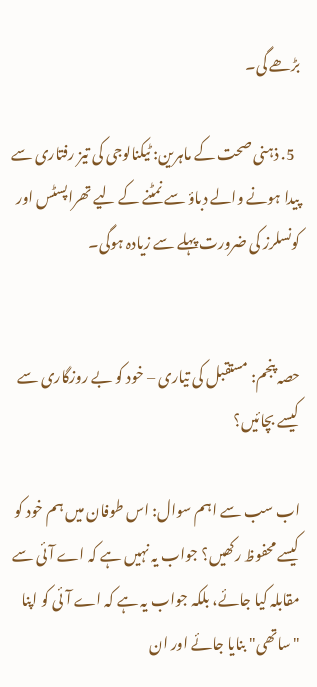بڑھے گی۔

  5. ذہنی صحت کے ماہرین: ٹیکنالوجی کی تیز رفتاری سے پیدا ہونے والے دباؤ سے نمٹنے کے لیے تھراپسٹس اور کونسلرز کی ضرورت پہلے سے زیادہ ہوگی۔


حصہ پنجم: مستقبل کی تیاری – خود کو بے روزگاری سے کیسے بچائیں؟

اب سب سے اہم سوال: اس طوفان میں ہم خود کو کیسے محفوظ رکھیں؟ جواب یہ نہیں ہے کہ اے آئی سے مقابلہ کیا جائے، بلکہ جواب یہ ہے کہ اے آئی کو اپنا "ساتھی" بنایا جائے اور ان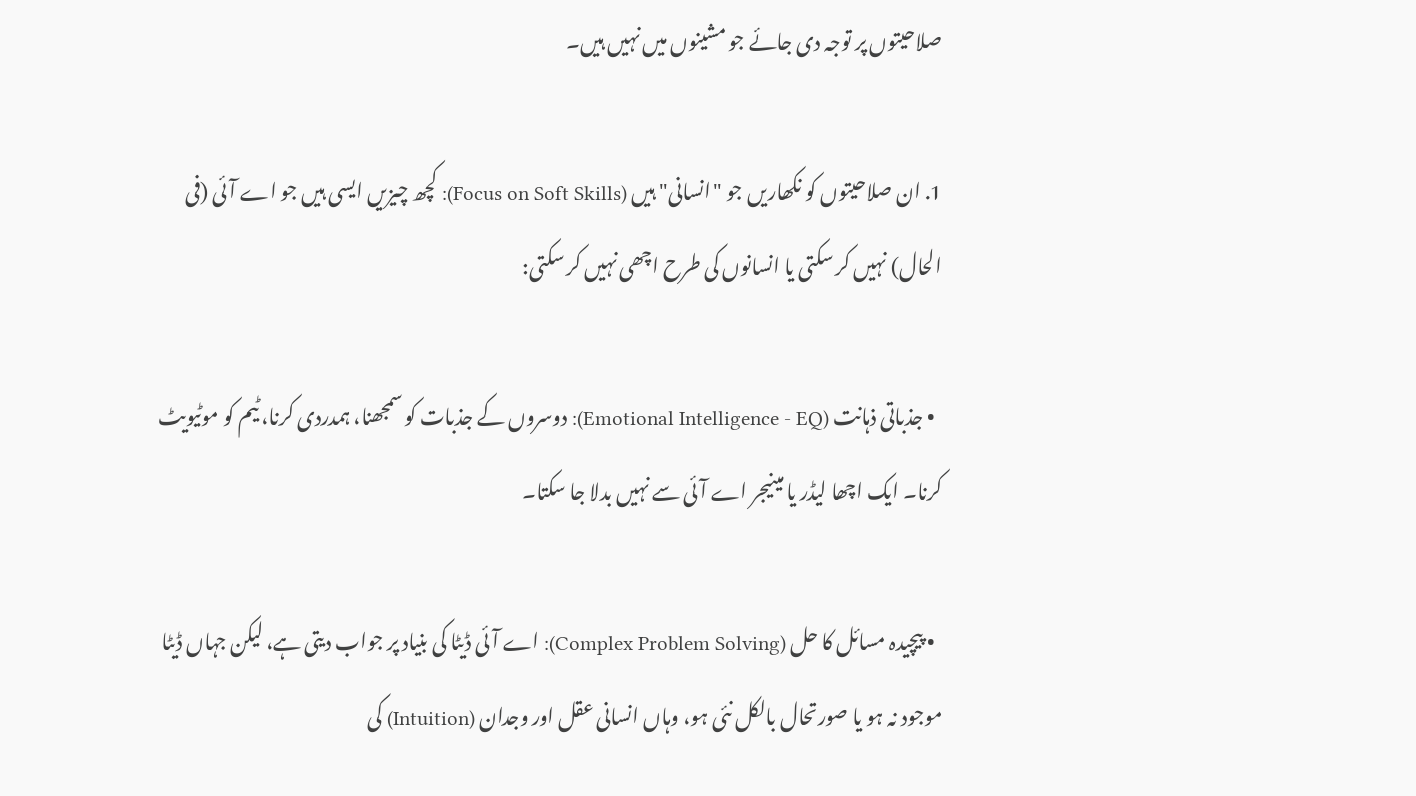صلاحیتوں پر توجہ دی جائے جو مشینوں میں نہیں ہیں۔

1. ان صلاحیتوں کو نکھاریں جو "انسانی" ہیں (Focus on Soft Skills): کچھ چیزیں ایسی ہیں جو اے آئی (فی الحال) نہیں کر سکتی یا انسانوں کی طرح اچھی نہیں کر سکتی:

  • جذباتی ذہانت (Emotional Intelligence - EQ): دوسروں کے جذبات کو سمجھنا، ہمدردی کرنا، ٹیم کو موٹیویٹ کرنا۔ ایک اچھا لیڈر یا مینیجر اے آئی سے نہیں بدلا جا سکتا۔

  • پیچیدہ مسائل کا حل (Complex Problem Solving): اے آئی ڈیٹا کی بنیاد پر جواب دیتی ہے، لیکن جہاں ڈیٹا موجود نہ ہو یا صورتحال بالکل نئی ہو، وہاں انسانی عقل اور وجدان (Intuition) کی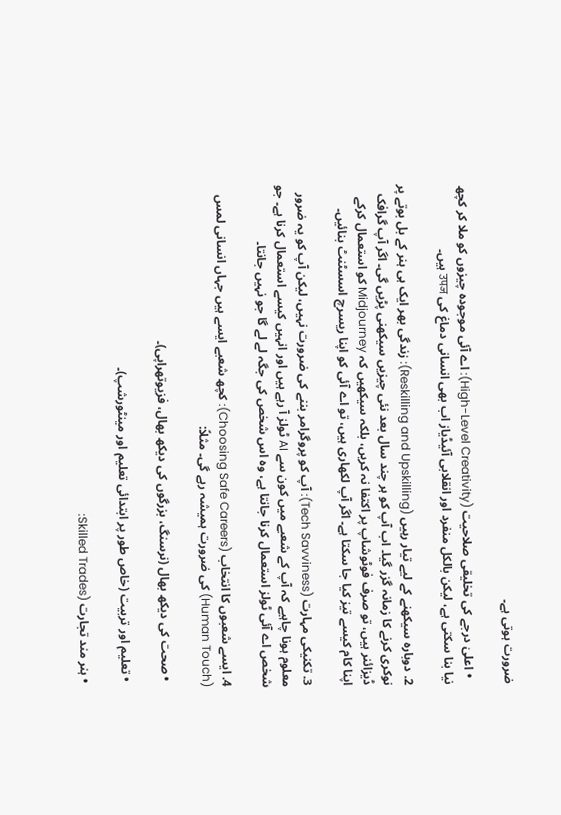ضرورت ہوتی ہے۔

  • اعلیٰ درجے کی تخلیقی صلاحیت (High-Level Creativity): اے آئی موجودہ چیزوں کو ملا کر کچھ نیا بنا سکتی ہے، لیکن بالکل منفرد اور انقلابی آئیڈیاز اب بھی انسانی دماغ کی उपज ہیں۔

2. دوبارہ سیکھنے کے لیے تیار رہیں (Reskilling and Upskilling): زندگی بھر ایک ہی ہنر کے بل بوتے پر نوکری کرنے کا زمانہ گزر گیا۔ اب آپ کو ہر چند سال بعد نئی چیزیں سیکھنی پڑیں گی۔ اگر آپ گرافک ڈیزائنر ہیں، تو صرف فوٹوشاپ پر اکتفا نہ کریں، بلکہ سیکھیں کہ Midjourney کو استعمال کرکے اپنا کام کیسے تیز کیا جا سکتا ہے۔ اگر آپ لکھاری ہیں، تو اے آئی کو اپنا ریسرچ اسسٹنٹ بنائیں۔

3. تکنیکی مہارت (Tech Savviness): آپ کو پروگرامر بننے کی ضرورت نہیں، لیکن آپ کو یہ ضرور معلوم ہونا چاہیے کہ آپ کے شعبے میں کون سے AI ٹولز آ رہے ہیں اور انہیں کیسے استعمال کرنا ہے۔ جو شخص اے آئی ٹولز استعمال کرنا جانتا ہے، وہ اس شخص کی جگہ لے لے گا جو نہیں جانتا۔

4. ایسے شعبوں کا انتخاب (Choosing Safe Careers): کچھ شعبے ایسے ہیں جہاں انسانی لمس (Human Touch) کی ضرورت ہمیشہ رہے گی۔ مثلاً:

  • صحت کی دیکھ بھال (نرسنگ، بزرگوں کی دیکھ بھال، فزیوتھراپی)۔

  • تعلیم اور تربیت (خاص طور پر ابتدائی تعلیم اور مینٹورشپ)۔

  • ہنر مند تجارت (Skilled Trades: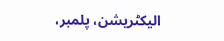الیکٹریشن، پلمبر،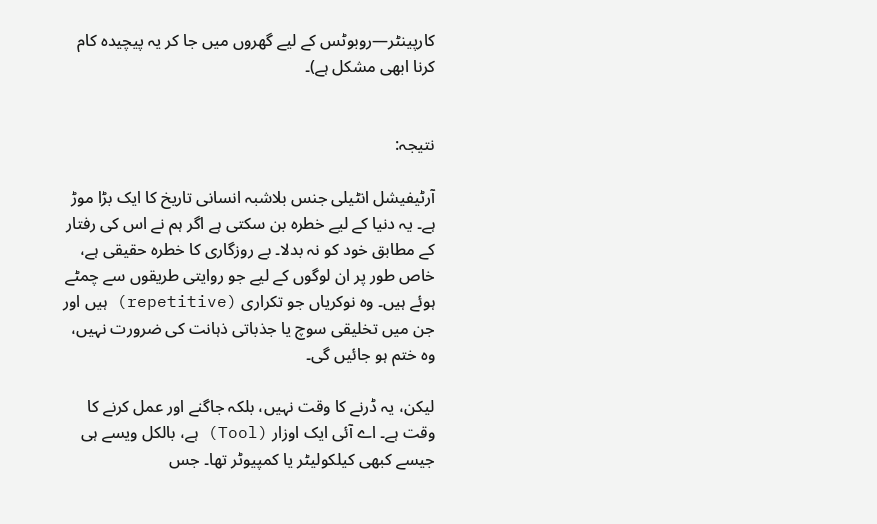کارپینٹر—روبوٹس کے لیے گھروں میں جا کر یہ پیچیدہ کام کرنا ابھی مشکل ہے)۔


نتیجہ:

آرٹیفیشل انٹیلی جنس بلاشبہ انسانی تاریخ کا ایک بڑا موڑ ہے۔ یہ دنیا کے لیے خطرہ بن سکتی ہے اگر ہم نے اس کی رفتار کے مطابق خود کو نہ بدلا۔ بے روزگاری کا خطرہ حقیقی ہے، خاص طور پر ان لوگوں کے لیے جو روایتی طریقوں سے چمٹے ہوئے ہیں۔ وہ نوکریاں جو تکراری (repetitive) ہیں اور جن میں تخلیقی سوچ یا جذباتی ذہانت کی ضرورت نہیں، وہ ختم ہو جائیں گی۔

لیکن، یہ ڈرنے کا وقت نہیں، بلکہ جاگنے اور عمل کرنے کا وقت ہے۔ اے آئی ایک اوزار (Tool) ہے، بالکل ویسے ہی جیسے کبھی کیلکولیٹر یا کمپیوٹر تھا۔ جس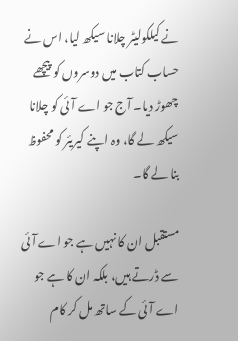نے کیلکولیٹر چلانا سیکھ لیا، اس نے حساب کتاب میں دوسروں کو پیچھے چھوڑ دیا۔ آج جو اے آئی کو چلانا سیکھ لے گا، وہ اپنے کیریئر کو محفوظ بنا لے گا۔

مستقبل ان کا نہیں ہے جو اے آئی سے ڈرتے ہیں، بلکہ ان کا ہے جو اے آئی کے ساتھ مل کر کام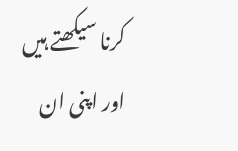کرنا سیکھتے ہیں اور اپنی ان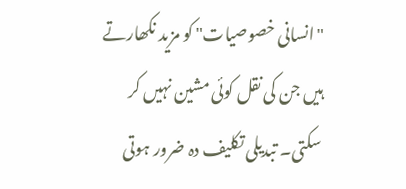"انسانی خصوصیات" کو مزید نکھارتے ہیں جن کی نقل کوئی مشین نہیں کر سکتی۔ تبدیلی تکلیف دہ ضرور ہوتی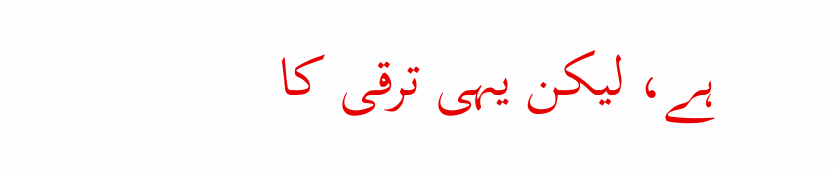ہے، لیکن یہی ترقی کا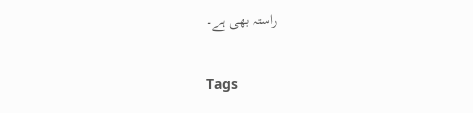راستہ بھی ہے۔

Tags